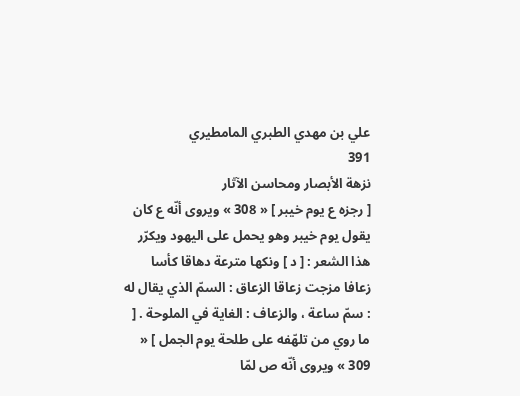علي بن مهدي الطبري المامطيري
391
نزهة الأبصار ومحاسن الآثار
[ رجزه ع يوم خيبر ] « 308 » ويروى أنّه ع كان يقول يوم خيبر وهو يحمل على اليهود ويكرّر هذا الشعر : [ د ] ونكها مترعة دهاقا كأسا زعافا مزجت زعاقا الزعاق : السمّ الذي يقال له : سمّ ساعة ، والزعاف : الغاية في الملوحة . [ ما روي من تلهّفه على طلحة يوم الجمل ] « 309 » ويروى أنّه ص لمّا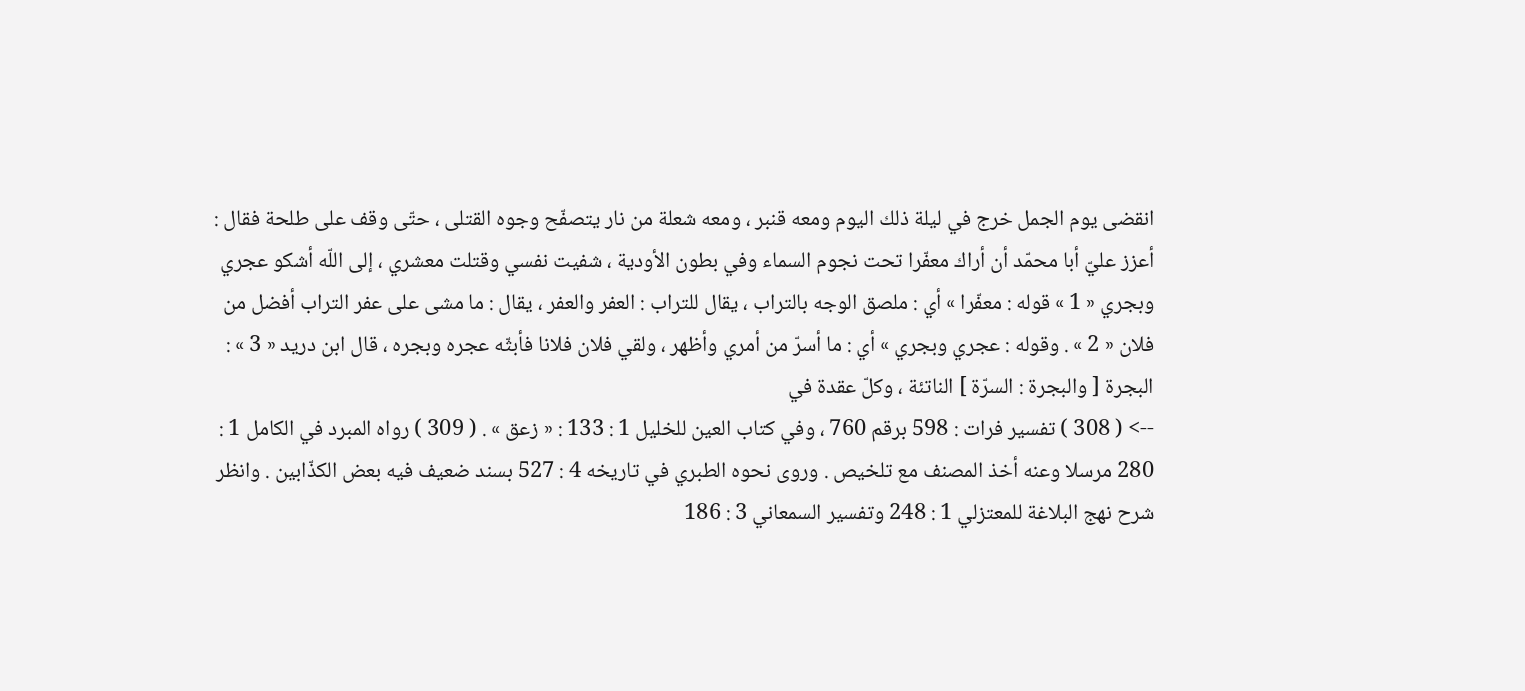انقضى يوم الجمل خرج في ليلة ذلك اليوم ومعه قنبر ، ومعه شعلة من نار يتصفّح وجوه القتلى ، حتّى وقف على طلحة فقال : أعزز عليّ أبا محمّد أن أراك معفّرا تحت نجوم السماء وفي بطون الأودية ، شفيت نفسي وقتلت معشري ، إلى اللّه أشكو عجري وبجري « 1 » قوله : معفّرا » أي : ملصق الوجه بالتراب ، يقال للتراب : العفر والعفر ، يقال : ما مشى على عفر التراب أفضل من فلان « 2 » . وقوله : عجري وبجري » أي : ما أسرّ من أمري وأظهر ، ولقي فلان فلانا فأبثّه عجره وبجره ، قال ابن دريد « 3 » : البجرة [ والبجرة : السرّة ] الناتئة ، وكلّ عقدة في
--> ( 308 ) تفسير فرات : 598 برقم 760 ، وفي كتاب العين للخليل 1 : 133 : « زعق » . ( 309 ) رواه المبرد في الكامل 1 : 280 مرسلا وعنه أخذ المصنف مع تلخيص . وروى نحوه الطبري في تاريخه 4 : 527 بسند ضعيف فيه بعض الكذّابين . وانظر شرح نهج البلاغة للمعتزلي 1 : 248 وتفسير السمعاني 3 : 186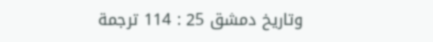وتاريخ دمشق 25 : 114 ترجمة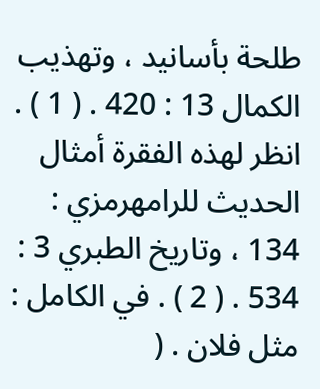طلحة بأسانيد ، وتهذيب الكمال 13 : 420 . ( 1 ) . انظر لهذه الفقرة أمثال الحديث للرامهرمزي : 134 ، وتاريخ الطبري 3 : 534 . ( 2 ) . في الكامل : مثل فلان . (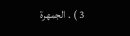3 ) . الجمهرة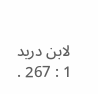لابن دريد 1 : 267 .